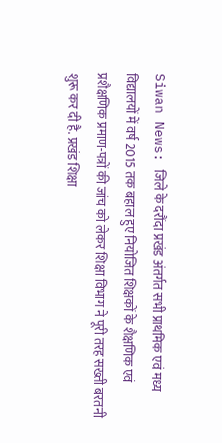Siwan News: जिले के दरौंदा प्रखंड अंतर्गत सभी प्राथमिक एवं मध्य विद्यालयों में वर्ष 2015 तक बहाल हुए नियोजित शिक्षकों के शैक्षणिक एवं प्रशैक्षणिक प्रमाण-पत्रों की जांच को लेकर शिक्षा विभाग ने पूरी तरह सख्ती बरतनी शुरू कर दी है. प्रखंड शिक्षा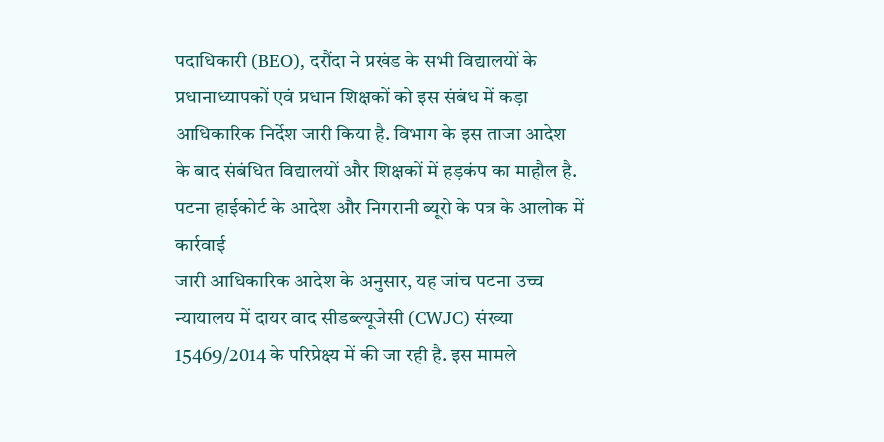पदाधिकारी (BEO), दरौंदा ने प्रखंड के सभी विद्यालयों के प्रधानाध्यापकों एवं प्रधान शिक्षकों को इस संबंध में कड़ा आधिकारिक निर्देश जारी किया है. विभाग के इस ताजा आदेश के बाद संबंधित विद्यालयों और शिक्षकों में हड़कंप का माहौल है.
पटना हाईकोर्ट के आदेश और निगरानी ब्यूरो के पत्र के आलोक में कार्रवाई
जारी आधिकारिक आदेश के अनुसार, यह जांच पटना उच्च न्यायालय में दायर वाद सीडब्ल्यूजेसी (CWJC) संख्या 15469/2014 के परिप्रेक्ष्य में की जा रही है. इस मामले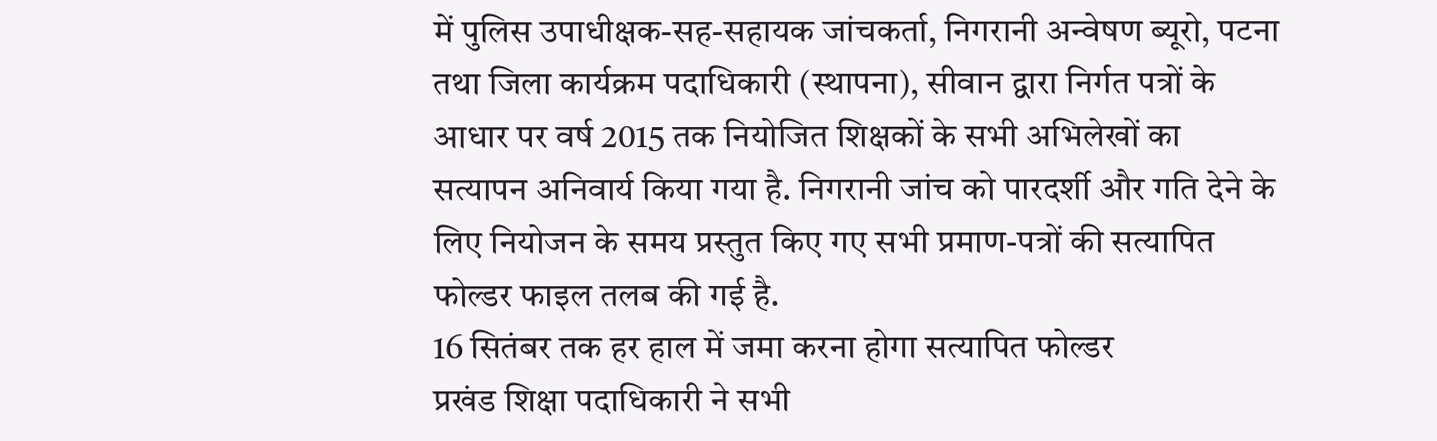में पुलिस उपाधीक्षक-सह-सहायक जांचकर्ता, निगरानी अन्वेषण ब्यूरो, पटना तथा जिला कार्यक्रम पदाधिकारी (स्थापना), सीवान द्वारा निर्गत पत्रों के आधार पर वर्ष 2015 तक नियोजित शिक्षकों के सभी अभिलेखों का सत्यापन अनिवार्य किया गया है. निगरानी जांच को पारदर्शी और गति देने के लिए नियोजन के समय प्रस्तुत किए गए सभी प्रमाण-पत्रों की सत्यापित फोल्डर फाइल तलब की गई है.
16 सितंबर तक हर हाल में जमा करना होगा सत्यापित फोल्डर
प्रखंड शिक्षा पदाधिकारी ने सभी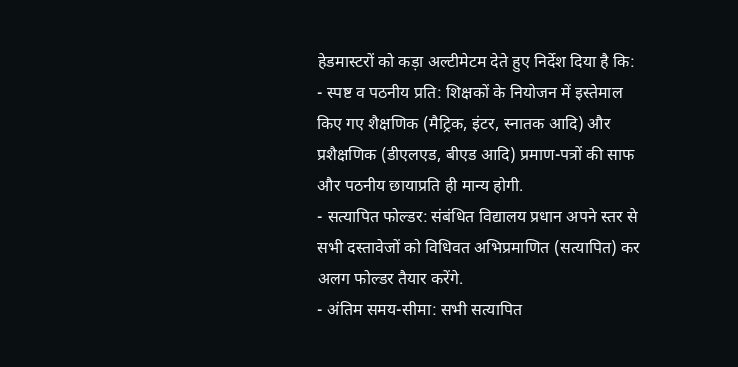हेडमास्टरों को कड़ा अल्टीमेटम देते हुए निर्देश दिया है कि:
- स्पष्ट व पठनीय प्रति: शिक्षकों के नियोजन में इस्तेमाल किए गए शैक्षणिक (मैट्रिक, इंटर, स्नातक आदि) और प्रशैक्षणिक (डीएलएड, बीएड आदि) प्रमाण-पत्रों की साफ और पठनीय छायाप्रति ही मान्य होगी.
- सत्यापित फोल्डर: संबंधित विद्यालय प्रधान अपने स्तर से सभी दस्तावेजों को विधिवत अभिप्रमाणित (सत्यापित) कर अलग फोल्डर तैयार करेंगे.
- अंतिम समय-सीमा: सभी सत्यापित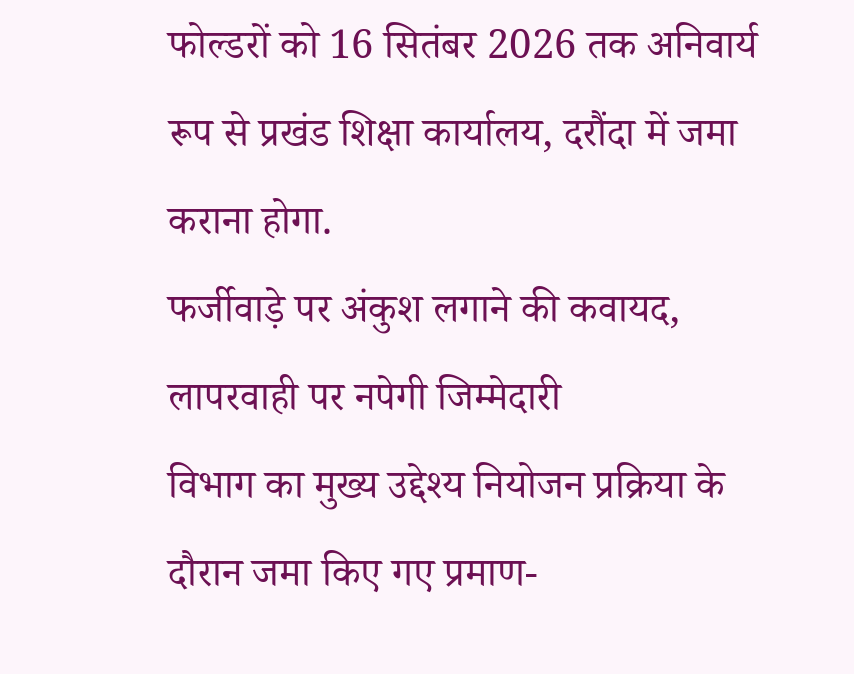फोल्डरों को 16 सितंबर 2026 तक अनिवार्य रूप से प्रखंड शिक्षा कार्यालय, दरौंदा में जमा कराना होगा.
फर्जीवाड़े पर अंकुश लगाने की कवायद, लापरवाही पर नपेगी जिम्मेदारी
विभाग का मुख्य उद्देश्य नियोजन प्रक्रिया के दौरान जमा किए गए प्रमाण-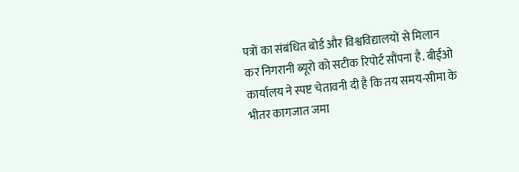पत्रों का संबंधित बोर्ड और विश्वविद्यालयों से मिलान कर निगरानी ब्यूरो को सटीक रिपोर्ट सौंपना है. बीईओ कार्यालय ने स्पष्ट चेतावनी दी है कि तय समय-सीमा के भीतर कागजात जमा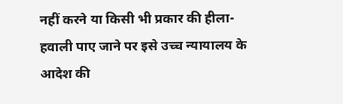नहीं करने या किसी भी प्रकार की हीला-हवाली पाए जाने पर इसे उच्च न्यायालय के आदेश की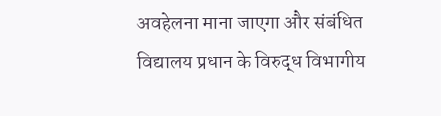अवहेलना माना जाएगा और संबंधित विद्यालय प्रधान के विरुद्ध विभागीय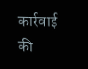कार्रवाई की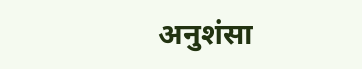अनुशंसा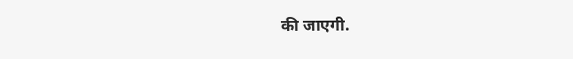की जाएगी.